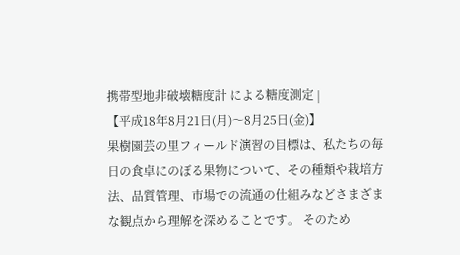携帯型地非破壊糖度計 による糖度測定 |
【平成18年8月21日(月)〜8月25日(金)】
果樹園芸の里フィールド演習の目標は、私たちの毎日の食卓にのぼる果物について、その種類や栽培方法、品質管理、市場での流通の仕組みなどさまざまな観点から理解を深めることです。 そのため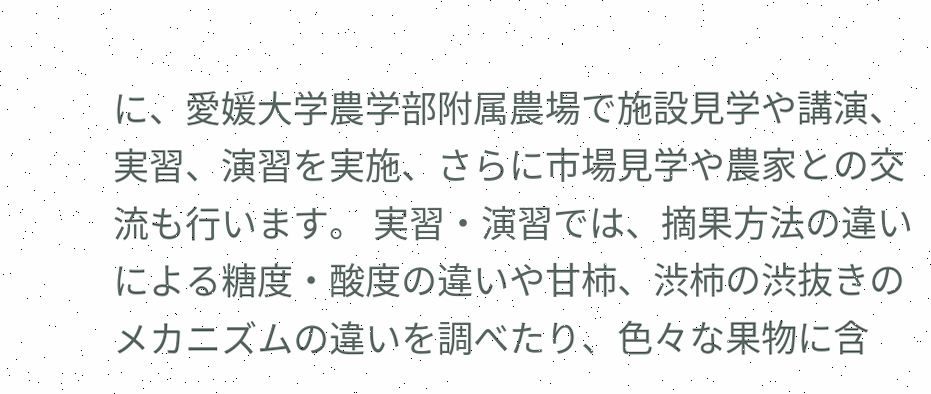に、愛媛大学農学部附属農場で施設見学や講演、実習、演習を実施、さらに市場見学や農家との交流も行います。 実習・演習では、摘果方法の違いによる糖度・酸度の違いや甘柿、渋柿の渋抜きのメカニズムの違いを調べたり、色々な果物に含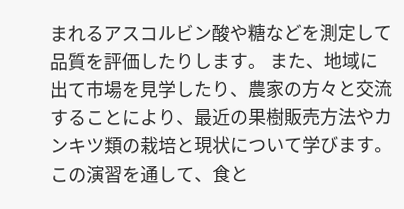まれるアスコルビン酸や糖などを測定して品質を評価したりします。 また、地域に出て市場を見学したり、農家の方々と交流することにより、最近の果樹販売方法やカンキツ類の栽培と現状について学びます。 この演習を通して、食と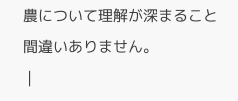農について理解が深まること間違いありません。
 |